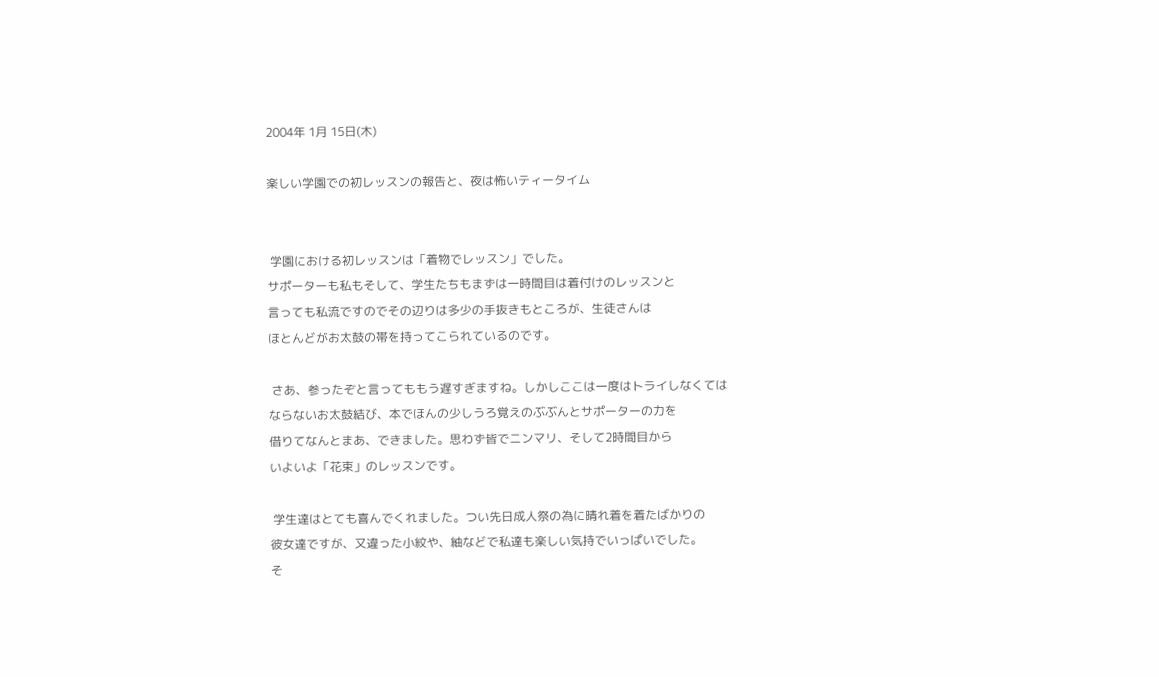2004年 1月 15日(木)

楽しい学園での初レッスンの報告と、夜は怖いティータイム


 学園における初レッスンは「着物でレッスン」でした。
サポーターも私もそして、学生たちもまずは一時間目は着付けのレッスンと
言っても私流ですのでその辺りは多少の手抜きもところが、生徒さんは
ほとんどがお太鼓の帯を持ってこられているのです。

 さあ、参ったぞと言ってももう遅すぎますね。しかしここは一度はトライしなくては
ならないお太鼓結び、本でほんの少しうろ覚えのぶぶんとサポーターの力を
借りてなんとまあ、できました。思わず皆でニンマリ、そして2時間目から
いよいよ「花束」のレッスンです。

 学生達はとても喜んでくれました。つい先日成人祭の為に晴れ着を着たばかりの
彼女達ですが、又違った小紋や、紬などで私達も楽しい気持でいっぱいでした。
そ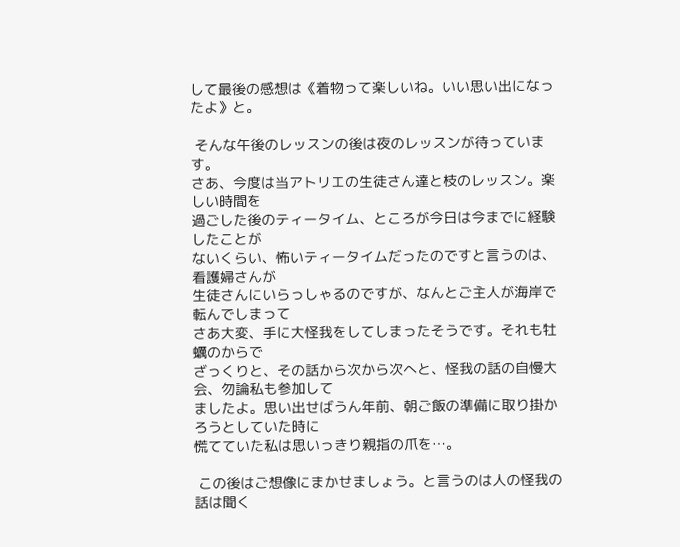して最後の感想は《着物って楽しいね。いい思い出になったよ》と。

 そんな午後のレッスンの後は夜のレッスンが待っています。
さあ、今度は当アトリエの生徒さん達と枝のレッスン。楽しい時間を
過ごした後のティータイム、ところが今日は今までに経験したことが
ないくらい、怖いティータイムだったのですと言うのは、看護婦さんが
生徒さんにいらっしゃるのですが、なんとご主人が海岸で転んでしまって
さあ大変、手に大怪我をしてしまったそうです。それも牡蠣のからで
ざっくりと、その話から次から次へと、怪我の話の自慢大会、勿論私も参加して
ましたよ。思い出せばうん年前、朝ご飯の準備に取り掛かろうとしていた時に
慌てていた私は思いっきり親指の爪を…。

 この後はご想像にまかせましょう。と言うのは人の怪我の話は聞く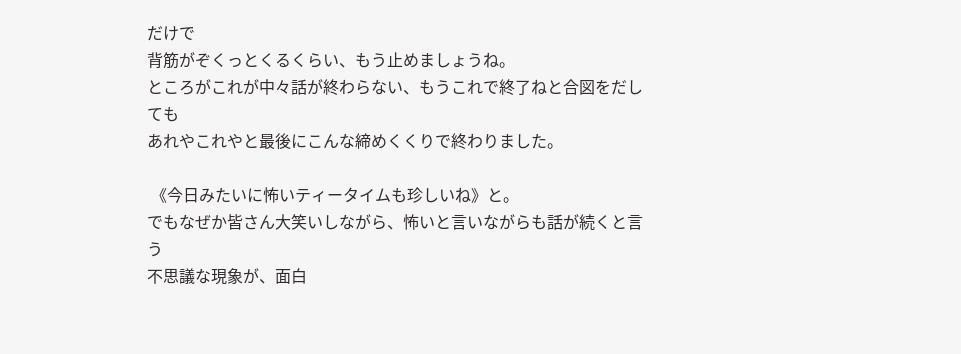だけで
背筋がぞくっとくるくらい、もう止めましょうね。
ところがこれが中々話が終わらない、もうこれで終了ねと合図をだしても
あれやこれやと最後にこんな締めくくりで終わりました。

 《今日みたいに怖いティータイムも珍しいね》と。
でもなぜか皆さん大笑いしながら、怖いと言いながらも話が続くと言う
不思議な現象が、面白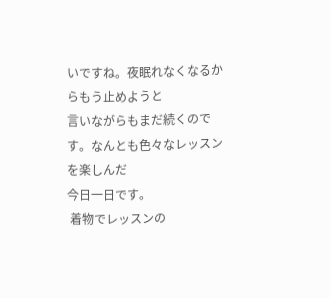いですね。夜眠れなくなるからもう止めようと
言いながらもまだ続くのです。なんとも色々なレッスンを楽しんだ
今日一日です。
 着物でレッスンの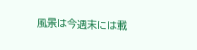風景は今週末には載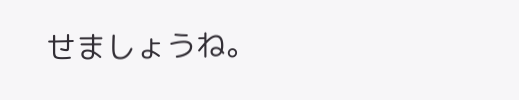せましょうね。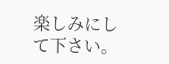楽しみにして下さい。